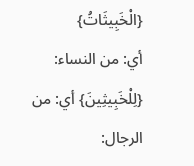{الْخَبِيثَاتُ}
أي: من النساء: {لِلْخَبِيثِينَ} أي: من الرجال: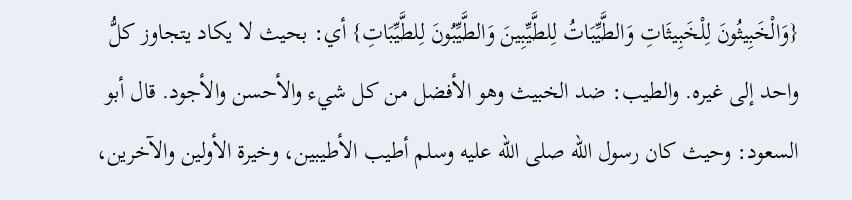{وَالْخَبِيثُونَ لِلْخَبِيثَاتِ وَالطَّيِّبَاتُ لِلطَّيِّبِينَ وَالطَّيِّبُونَ لِلطَّيِّبَاتِ} أي: بحيث لا يكاد يتجاوز كلُّ واحد إلى غيره. والطيب: ضد الخبيث وهو الأفضل من كل شيء والأحسن والأجود. قال أبو السعود: وحيث كان رسول الله صلى الله عليه وسلم أطيب الأطيبين، وخيرة الأولين والآخرين،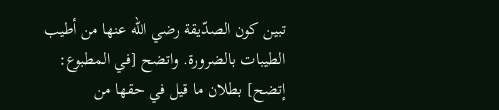تبين كون الصدّيقة رضي الله عنها من أطيب الطيبات بالضرورة. واتضح [في المطبوع: إتضح] بطلان ما قيل في حقها من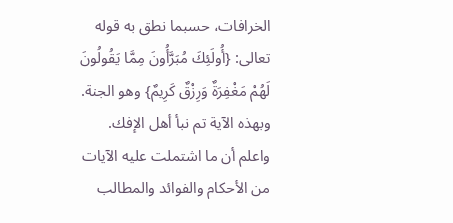الخرافات، حسبما نطق به قوله تعالى: {أُولَئِكَ مُبَرَّأُونَ مِمَّا يَقُولُونَ لَهُمْ مَغْفِرَةٌ وَرِزْقٌ كَرِيمٌ} وهو الجنة. وبهذه الآية تم نبأ أهل الإفك.
واعلم أن ما اشتملت عليه الآيات من الأحكام والفوائد والمطالب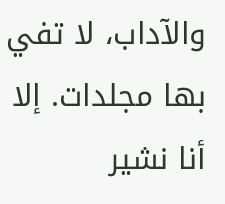والآداب، لا تفي بها مجلدات. إلا أنا نشير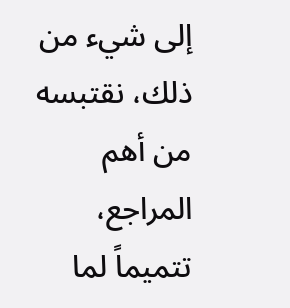إلى شيء من ذلك، نقتبسه من أهم المراجع، تتميماً لما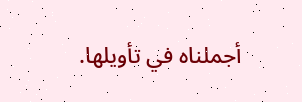أجملناه في تأويلها.